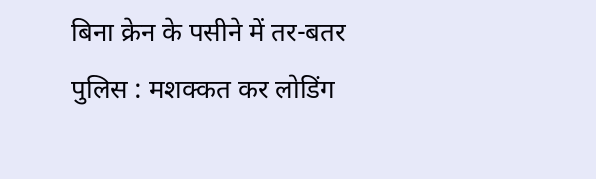बिना क्रेन के पसीने में तर-बतर पुलिस : मशक्कत कर लोडिंग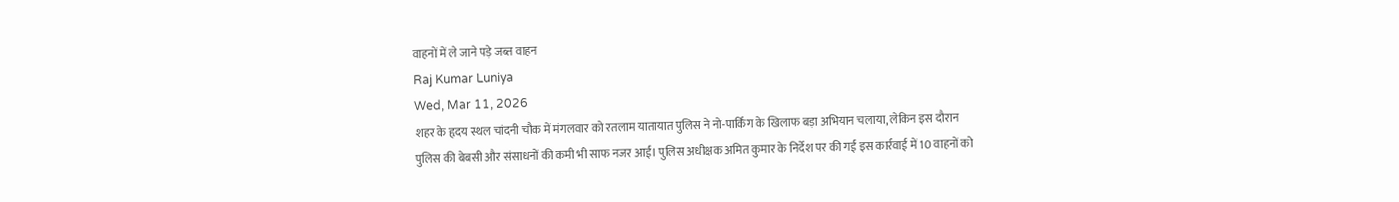वाहनों में ले जाने पड़े जब्त वाहन
Raj Kumar Luniya
Wed, Mar 11, 2026
शहर के हृदय स्थल चांदनी चौक में मंगलवार को रतलाम यातायात पुलिस ने नो-पार्किंग के खिलाफ बड़ा अभियान चलाया, लेकिन इस दौरान पुलिस की बेबसी और संसाधनों की कमी भी साफ नजर आई। पुलिस अधीक्षक अमित कुमार के निर्देश पर की गई इस कार्रवाई में 10 वाहनों को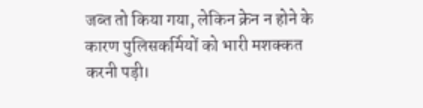जब्त तो किया गया, लेकिन क्रेन न होने के कारण पुलिसकर्मियों को भारी मशक्कत करनी पड़ी।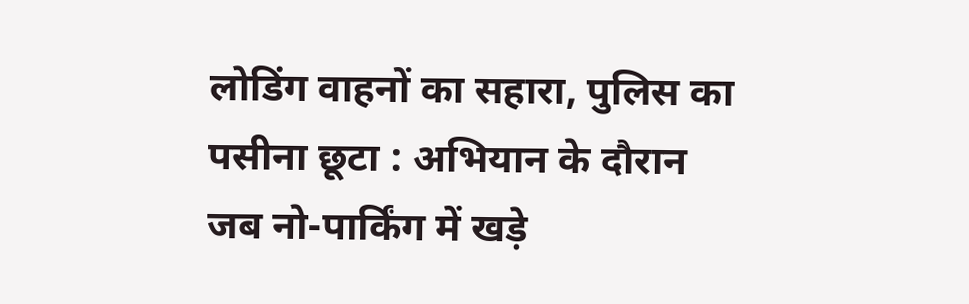लोडिंग वाहनों का सहारा, पुलिस का पसीना छूटा : अभियान के दौरान जब नो-पार्किंग में खड़े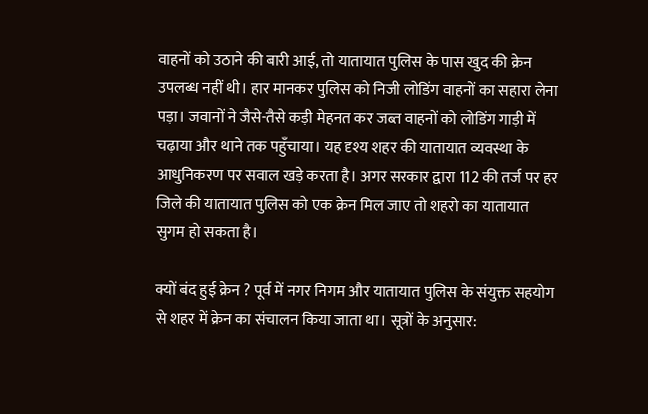वाहनों को उठाने की बारी आई, तो यातायात पुलिस के पास खुद की क्रेन उपलब्ध नहीं थी। हार मानकर पुलिस को निजी लोडिंग वाहनों का सहारा लेना पड़ा। जवानों ने जैसे-तैसे कड़ी मेहनत कर जब्त वाहनों को लोडिंग गाड़ी में चढ़ाया और थाने तक पहुँचाया। यह दृश्य शहर की यातायात व्यवस्था के आधुनिकरण पर सवाल खड़े करता है। अगर सरकार द्वारा 112 की तर्ज पर हर जिले की यातायात पुलिस को एक क्रेन मिल जाए तो शहरो का यातायात सुगम हो सकता है।

क्यों बंद हुई क्रेन ? पूर्व में नगर निगम और यातायात पुलिस के संयुक्त सहयोग से शहर में क्रेन का संचालन किया जाता था। सूत्रों के अनुसार: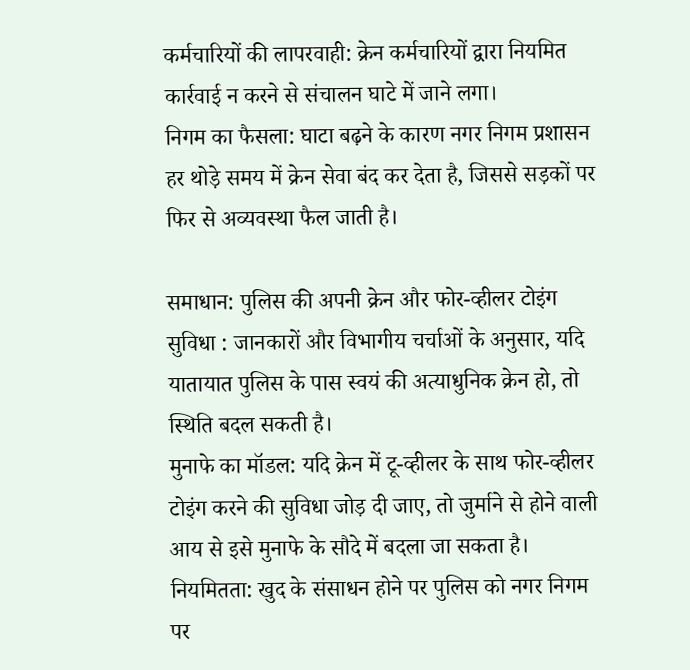कर्मचारियों की लापरवाही: क्रेन कर्मचारियों द्वारा नियमित कार्रवाई न करने से संचालन घाटे में जाने लगा।
निगम का फैसला: घाटा बढ़ने के कारण नगर निगम प्रशासन हर थोड़े समय में क्रेन सेवा बंद कर देता है, जिससे सड़कों पर फिर से अव्यवस्था फैल जाती है।

समाधान: पुलिस की अपनी क्रेन और फोर-व्हीलर टोइंग सुविधा : जानकारों और विभागीय चर्चाओं के अनुसार, यदि यातायात पुलिस के पास स्वयं की अत्याधुनिक क्रेन हो, तो स्थिति बदल सकती है।
मुनाफे का मॉडल: यदि क्रेन में टू-व्हीलर के साथ फोर-व्हीलर टोइंग करने की सुविधा जोड़ दी जाए, तो जुर्माने से होने वाली आय से इसे मुनाफे के सौदे में बदला जा सकता है।
नियमितता: खुद के संसाधन होने पर पुलिस को नगर निगम पर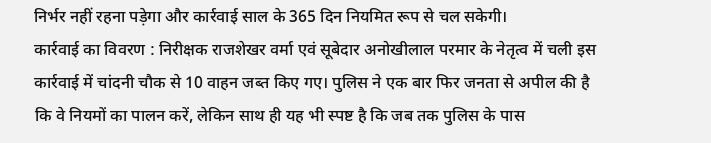निर्भर नहीं रहना पड़ेगा और कार्रवाई साल के 365 दिन नियमित रूप से चल सकेगी।
कार्रवाई का विवरण : निरीक्षक राजशेखर वर्मा एवं सूबेदार अनोखीलाल परमार के नेतृत्व में चली इस कार्रवाई में चांदनी चौक से 10 वाहन जब्त किए गए। पुलिस ने एक बार फिर जनता से अपील की है कि वे नियमों का पालन करें, लेकिन साथ ही यह भी स्पष्ट है कि जब तक पुलिस के पास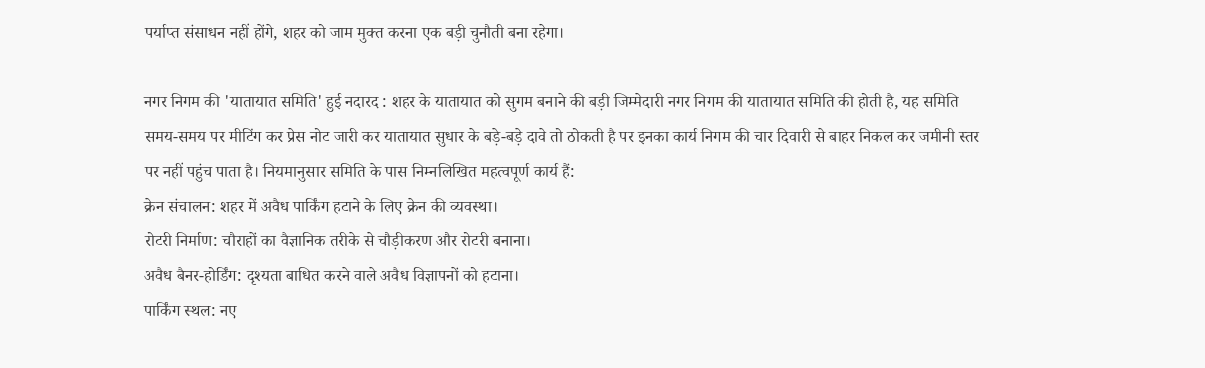पर्याप्त संसाधन नहीं होंगे, शहर को जाम मुक्त करना एक बड़ी चुनौती बना रहेगा।

नगर निगम की 'यातायात समिति' हुई नदारद : शहर के यातायात को सुगम बनाने की बड़ी जिम्मेदारी नगर निगम की यातायात समिति की होती है, यह समिति समय-समय पर मीटिंग कर प्रेस नोट जारी कर यातायात सुधार के बड़े-बड़े दावे तो ठोकती है पर इनका कार्य निगम की चार दिवारी से बाहर निकल कर जमीनी स्तर पर नहीं पहुंच पाता है। नियमानुसार समिति के पास निम्नलिखित महत्वपूर्ण कार्य हैं:
क्रेन संचालन: शहर में अवैध पार्किंग हटाने के लिए क्रेन की व्यवस्था।
रोटरी निर्माण: चौराहों का वैज्ञानिक तरीके से चौड़ीकरण और रोटरी बनाना।
अवैध बैनर-होर्डिंग: दृश्यता बाधित करने वाले अवैध विज्ञापनों को हटाना।
पार्किंग स्थल: नए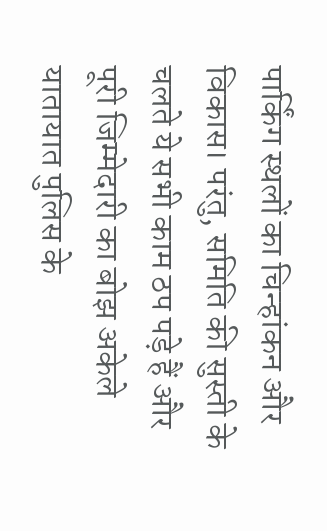पार्किंग स्थलों का चिन्हांकन और विकास। परंतु, समिति की सुस्ती के चलते ये सभी काम ठप पड़े हैं और पूरी जिम्मेदारी का बोझ अकेले यातायात पुलिस के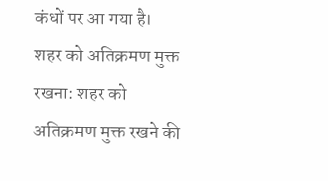कंधों पर आ गया है।
शहर को अतिक्रमण मुक्त रखना: शहर को अतिक्रमण मुक्त रखने की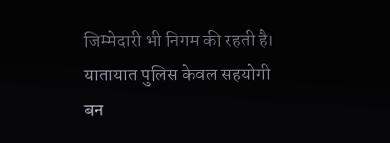जिम्मेदारी भी निगम की रहती है। यातायात पुलिस केवल सहयोगी बन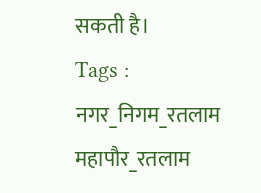सकती है।
Tags :
नगर_निगम_रतलाम
महापौर_रतलाम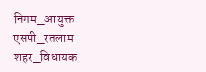निगम_आयुक्त
एसपी_रतलाम
शहर_विधायक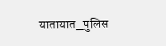यातायात_पुलिस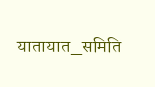यातायात_समिति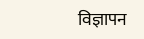विज्ञापन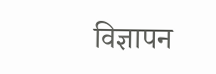विज्ञापन